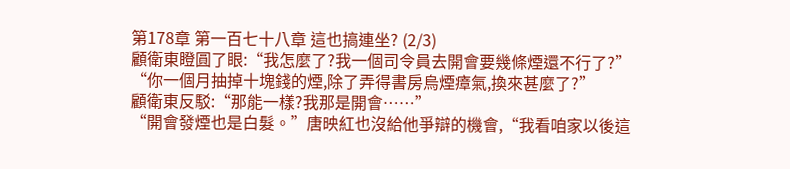第178章 第一百七十八章 這也搞連坐? (2/3)
顧衛東瞪圓了眼:“我怎麼了?我一個司令員去開會要幾條煙還不行了?”
“你一個月抽掉十塊錢的煙,除了弄得書房烏煙瘴氣,換來甚麼了?”
顧衛東反駁:“那能一樣?我那是開會……”
“開會發煙也是白髮。”唐映紅也沒給他爭辯的機會,“我看咱家以後這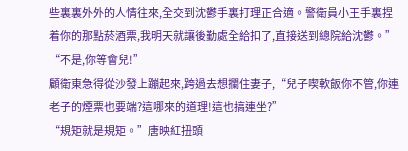些裏裏外外的人情往來,全交到沈鬱手裏打理正合適。警衛員小王手裏捏着你的那點菸酒票,我明天就讓後勤處全給扣了,直接送到總院給沈鬱。”
“不是,你等會兒!”
顧衛東急得從沙發上蹦起來,跨過去想攔住妻子,“兒子喫軟飯你不管,你連老子的煙票也要端?這哪來的道理!這也搞連坐?”
“規矩就是規矩。”唐映紅扭頭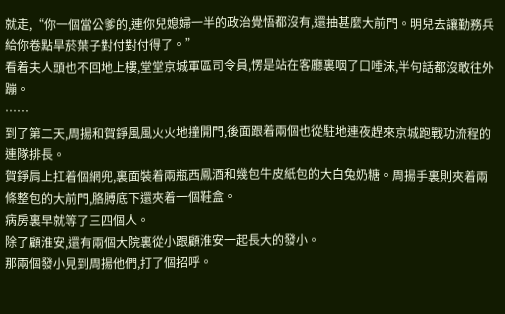就走,“你一個當公爹的,連你兒媳婦一半的政治覺悟都沒有,還抽甚麼大前門。明兒去讓勤務兵給你卷點旱菸葉子對付對付得了。”
看着夫人頭也不回地上樓,堂堂京城軍區司令員,愣是站在客廳裏咽了口唾沫,半句話都沒敢往外蹦。
……
到了第二天,周揚和賀錚風風火火地撞開門,後面跟着兩個也從駐地連夜趕來京城跑戰功流程的連隊排長。
賀錚肩上扛着個網兜,裏面裝着兩瓶西鳳酒和幾包牛皮紙包的大白兔奶糖。周揚手裏則夾着兩條整包的大前門,胳膊底下還夾着一個鞋盒。
病房裏早就等了三四個人。
除了顧淮安,還有兩個大院裏從小跟顧淮安一起長大的發小。
那兩個發小見到周揚他們,打了個招呼。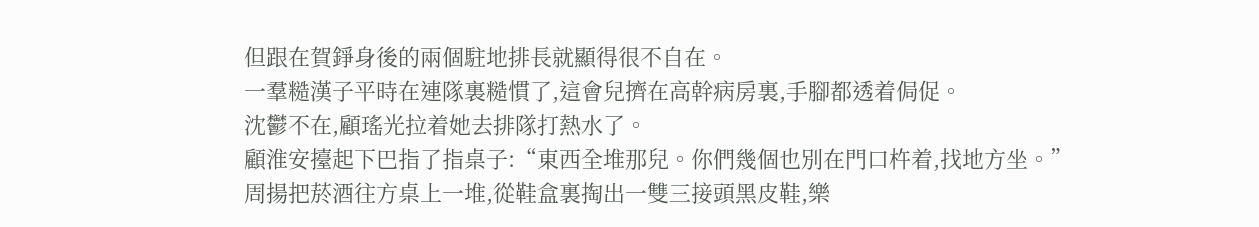但跟在賀錚身後的兩個駐地排長就顯得很不自在。
一羣糙漢子平時在連隊裏糙慣了,這會兒擠在高幹病房裏,手腳都透着侷促。
沈鬱不在,顧瑤光拉着她去排隊打熱水了。
顧淮安擡起下巴指了指桌子:“東西全堆那兒。你們幾個也別在門口杵着,找地方坐。”
周揚把菸酒往方桌上一堆,從鞋盒裏掏出一雙三接頭黑皮鞋,樂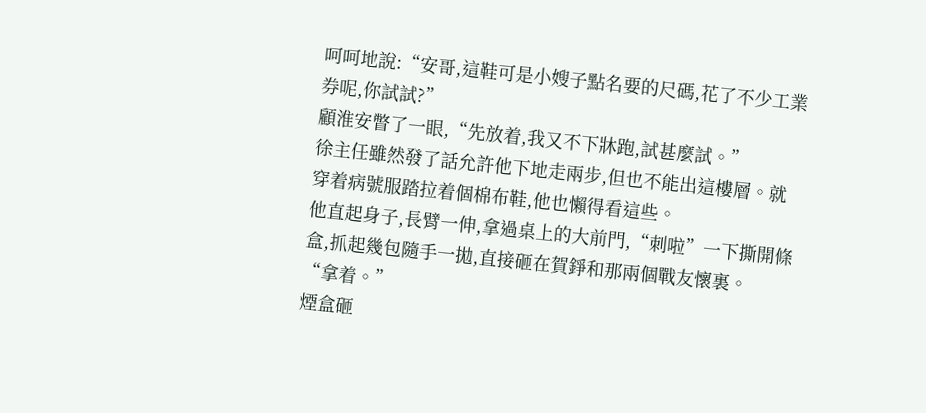呵呵地說:“安哥,這鞋可是小嫂子點名要的尺碼,花了不少工業券呢,你試試?”
顧淮安瞥了一眼,“先放着,我又不下牀跑,試甚麼試。”
徐主任雖然發了話允許他下地走兩步,但也不能出這樓層。就穿着病號服踏拉着個棉布鞋,他也懶得看這些。
他直起身子,長臂一伸,拿過桌上的大前門,“刺啦”一下撕開條盒,抓起幾包隨手一拋,直接砸在賀錚和那兩個戰友懷裏。
“拿着。”
煙盒砸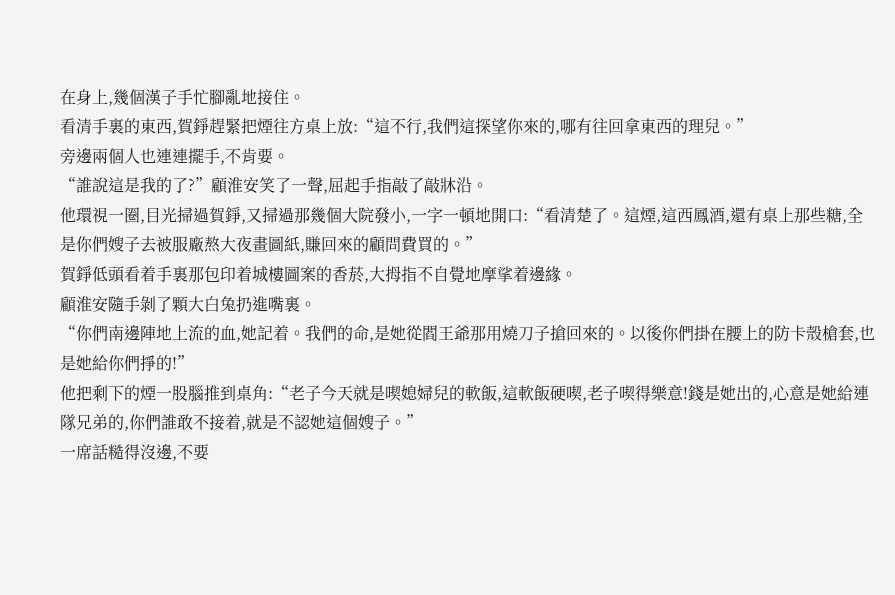在身上,幾個漢子手忙腳亂地接住。
看清手裏的東西,賀錚趕緊把煙往方桌上放:“這不行,我們這探望你來的,哪有往回拿東西的理兒。”
旁邊兩個人也連連擺手,不肯要。
“誰說這是我的了?”顧淮安笑了一聲,屈起手指敲了敲牀沿。
他環視一圈,目光掃過賀錚,又掃過那幾個大院發小,一字一頓地開口:“看清楚了。這煙,這西鳳酒,還有桌上那些糖,全是你們嫂子去被服廠熬大夜畫圖紙,賺回來的顧問費買的。”
賀錚低頭看着手裏那包印着城樓圖案的香菸,大拇指不自覺地摩挲着邊緣。
顧淮安隨手剝了顆大白兔扔進嘴裏。
“你們南邊陣地上流的血,她記着。我們的命,是她從閻王爺那用燒刀子搶回來的。以後你們掛在腰上的防卡殼槍套,也是她給你們掙的!”
他把剩下的煙一股腦推到桌角:“老子今天就是喫媳婦兒的軟飯,這軟飯硬喫,老子喫得樂意!錢是她出的,心意是她給連隊兄弟的,你們誰敢不接着,就是不認她這個嫂子。”
一席話糙得沒邊,不要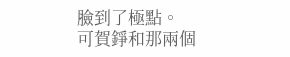臉到了極點。
可賀錚和那兩個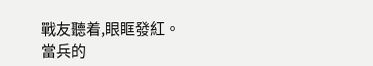戰友聽着,眼眶發紅。
當兵的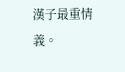漢子最重情義。